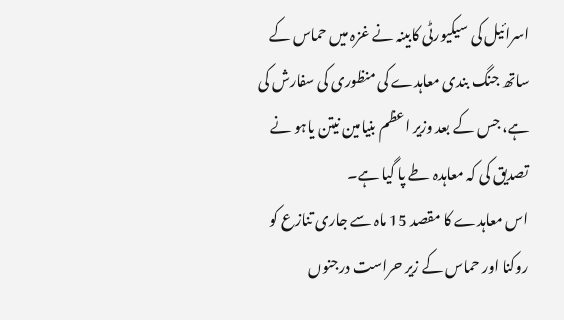اسرائیل کی سیکیورٹی کابینہ نے غزہ میں حماس کے ساتھ جنگ بندی معاہدے کی منظوری کی سفارش کی ہے، جس کے بعد وزیر اعظم بنیامین نیتن یاہو نے تصدیق کی کہ معاہدہ طے پا گیا ہے۔
اس معاہدے کا مقصد 15 ماہ سے جاری تنازع کو روکنا اور حماس کے زیر حراست درجنوں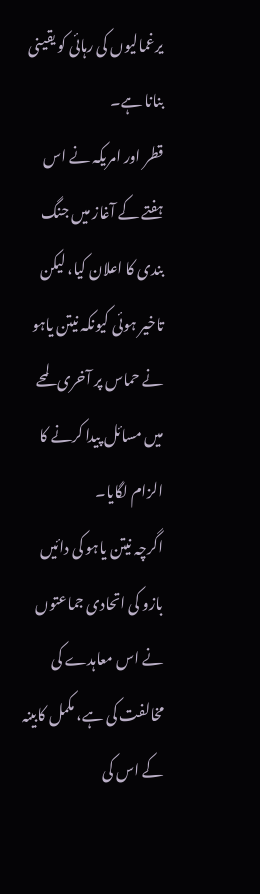یرغمالیوں کی رہائی کو یقینی بنانا ہے۔
قطر اور امریکہ نے اس ہفتے کے آغاز میں جنگ بندی کا اعلان کیا، لیکن تاخیر ہوئی کیونکہ نیتن یاہو نے حماس پر آخری لمحے میں مسائل پیدا کرنے کا الزام لگایا۔
اگرچہ نیتن یاہو کی دائیں بازو کی اتحادی جماعتوں نے اس معاہدے کی مخالفت کی ہے، مکمل کابینہ کے اس کی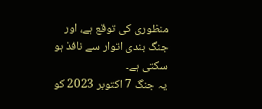منظوری کی توقع ہے، اور جنگ بندی اتوار سے نافذ ہو سکتی ہے۔
یہ جنگ 7 اکتوبر 2023 کو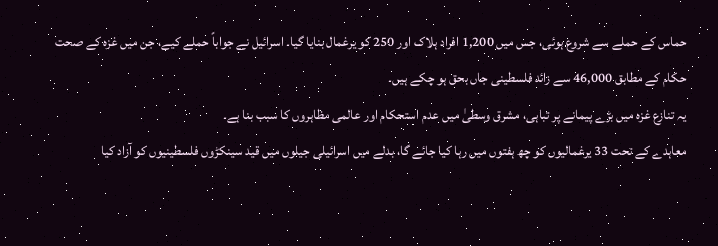حماس کے حملے سے شروع ہوئی، جس میں 1,200 افراد ہلاک اور 250 کو یرغمال بنایا گیا۔ اسرائیل نے جواباً حملے کیے، جن میں غزہ کے صحت حکام کے مطابق 46,000 سے زائد فلسطینی جاں بحق ہو چکے ہیں۔
یہ تنازع غزہ میں بڑے پیمانے پر تباہی، مشرق وسطیٰ میں عدم استحکام اور عالمی مظاہروں کا سبب بنا ہے۔
معاہدے کے تحت 33 یرغمالیوں کو چھ ہفتوں میں رہا کیا جائے گا، بدلے میں اسرائیلی جیلوں میں قید سینکڑوں فلسطینیوں کو آزاد کیا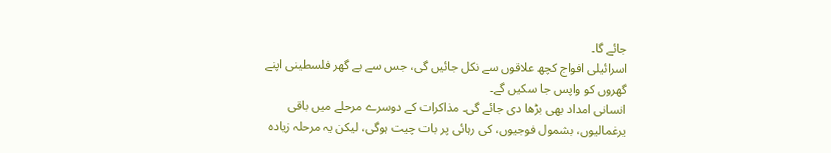جائے گا۔
اسرائیلی افواج کچھ علاقوں سے نکل جائیں گی، جس سے بے گھر فلسطینی اپنے گھروں کو واپس جا سکیں گے۔
انسانی امداد بھی بڑھا دی جائے گی۔ مذاکرات کے دوسرے مرحلے میں باقی یرغمالیوں، بشمول فوجیوں، کی رہائی پر بات چیت ہوگی، لیکن یہ مرحلہ زیادہ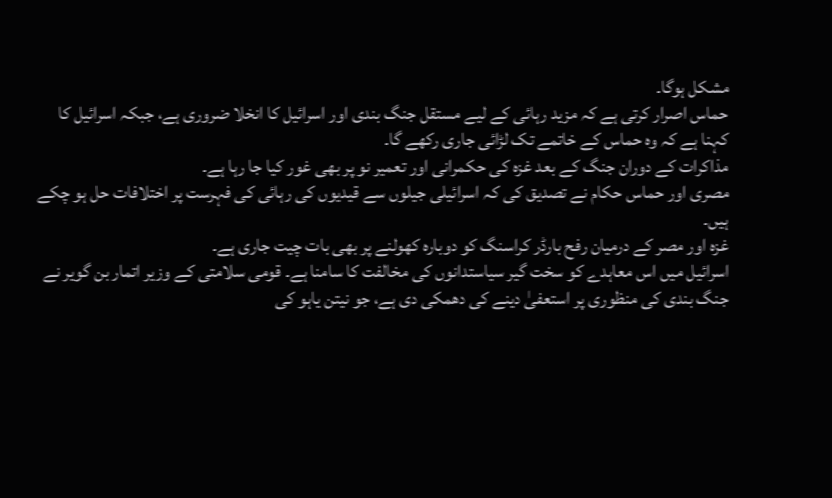مشکل ہوگا۔
حماس اصرار کرتی ہے کہ مزید رہائی کے لیے مستقل جنگ بندی اور اسرائیل کا انخلا ضروری ہے، جبکہ اسرائیل کا کہنا ہے کہ وہ حماس کے خاتمے تک لڑائی جاری رکھے گا۔
مذاکرات کے دوران جنگ کے بعد غزہ کی حکمرانی اور تعمیر نو پر بھی غور کیا جا رہا ہے۔
مصری اور حماس حکام نے تصدیق کی کہ اسرائیلی جیلوں سے قیدیوں کی رہائی کی فہرست پر اختلافات حل ہو چکے ہیں۔
غزہ اور مصر کے درمیان رفح بارڈر کراسنگ کو دوبارہ کھولنے پر بھی بات چیت جاری ہے۔
اسرائیل میں اس معاہدے کو سخت گیر سیاستدانوں کی مخالفت کا سامنا ہے۔ قومی سلامتی کے وزیر اتمار بن گویر نے جنگ بندی کی منظوری پر استعفیٰ دینے کی دھمکی دی ہے، جو نیتن یاہو کی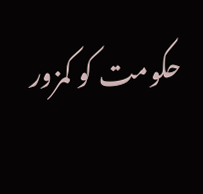حکومت کو کمزور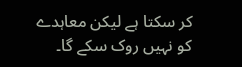کر سکتا ہے لیکن معاہدے کو نہیں روک سکے گا۔